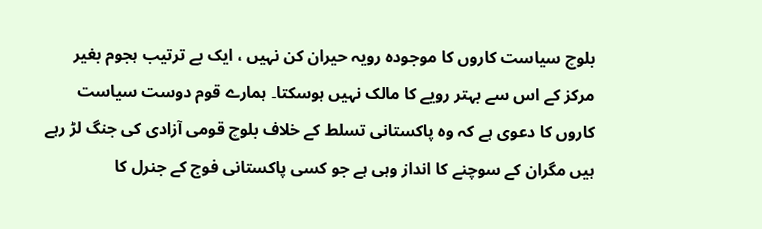بلوچ سیاست کاروں کا موجودہ رویہ حیران کن نہیں ، ایک بے ترتیب ہجوم بغیر مرکز کے اس سے بہتر رویے کا مالک نہیں ہوسکتا۔ ہمارے قوم دوست سیاست کاروں کا دعوی ہے کہ وہ پاکستانی تسلط کے خلاف بلوچ قومی آزادی کی جنگ لڑ رہے ہیں مگران کے سوچنے کا انداز وہی ہے جو کسی پاکستانی فوج کے جنرل کا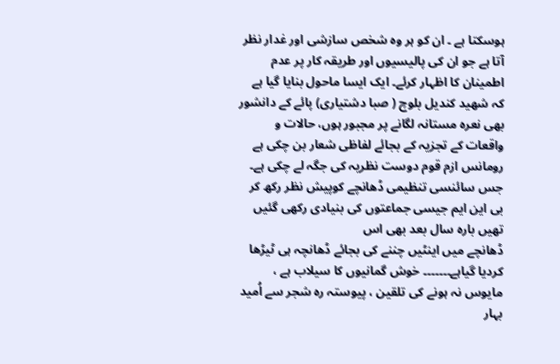ہوسکتا ہے ۔ ان کو ہر وہ شخص سازشی اور غدار نظر آتا ہے جو ان کی پالیسیوں اور طریقہ کار پر عدم اطمینان کا اظہار کرئے۔ ایک ایسا ماحول بنایا گیا ہے کہ شھید کندیل بلوچ ( صبا دشتیاری) پائے کے دانشور بھی نعرہ مستانہ لگانے پر مجبور ہوں، حالات و واقعات کے تجزیہ کے بجائے لفاظی شعار بن چکی ہے رومانس ازم قوم دوست نظریہ کی جگہ لے چکی ہے۔ جس سائنسی تنظیمی ڈھانچے کوپیش نظر رکھ کر بی این ایم جیسی جماعتوں کی بنیادی رکھی گئیں تھیں بارہ سال بعد بھی اس
ڈھانچے میں اینٹیں چننے کی بجائے ڈھانچہ ہی ٹیڑھا کردیا گیاہے۔۔۔۔۔۔۔ خوش گمانیوں کا سیلاب ہے ، مایوس نہ ہونے کی تلقین ، پیوستہ رہ شجر سے اُمید بہار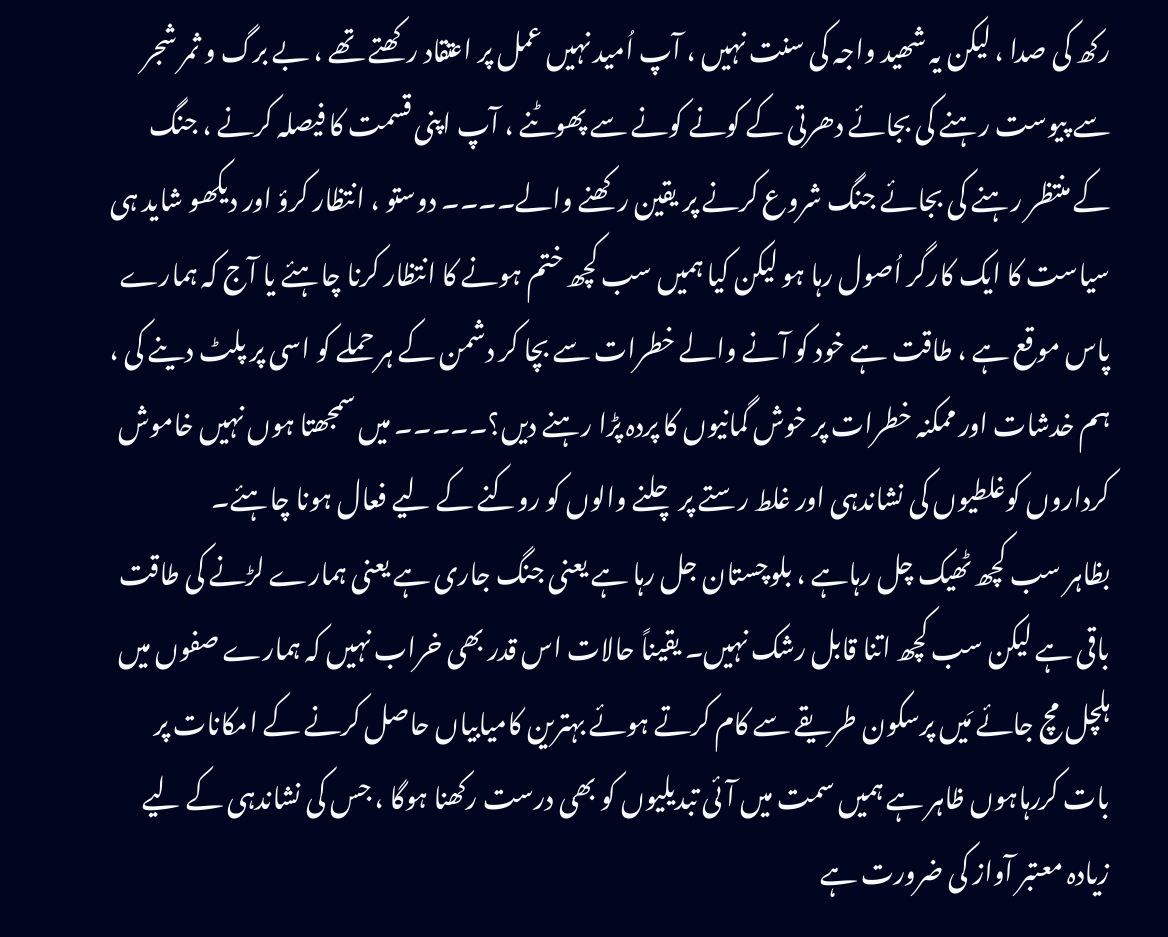رکھ کی صدا ، لیکن یہ شھید واجہ کی سنت نہیں ، آپ اُمید نہیں عمل پر اعتقاد رکھتے تھے ، بے برگ و ثمر شجر سے پیوست رہنے کی بجائے دھرتی کے کونے کونے سے پھوٹنے ، آپ اپنی قسمت کا فیصلہ کرنے ، جنگ کے منتظر رہنے کی بجائے جنگ شروع کرنے پر یقین رکھنے والے۔۔۔۔ دوستو ، انتظار کرؤ اور دیکھو شاید ہی سیاست کا ایک کارگر اُصول رہا ہو لیکن کیا ہمیں سب کچھ ختم ہونے کا انتظار کرنا چاہئے یا آج کہ ہمارے پاس موقع ہے ، طاقت ہے خود کو آنے والے خطرات سے بچا کر دشمن کے ہر حملے کو اسی پر پلٹ دینے کی ، ہم خدشات اور ممکنہ خطرات پر خوش گمانیوں کا پردہ پڑا رہنے دیں؟۔۔۔۔۔ میں سمجھتا ہوں نہیں خاموش کرداروں کوغلطیوں کی نشاندہی اور غلط رستے پر چلنے والوں کو روکنے کے لیے فعال ہونا چاہئے۔
بظاہر سب کچھ ٹھیک چل رہاہے ، بلوچستان جل رہا ہے یعنی جنگ جاری ہے یعنی ہمارے لڑنے کی طاقت باقی ہے لیکن سب کچھ اتنا قابل رشک نہیں۔ یقیناً حالات اس قدر بھی خراب نہیں کہ ہمارے صفوں میں ہلچل مچ جائے مَیں پرسکون طریقے سے کام کرتے ہوئے بہترین کامیابیاں حاصل کرنے کے امکانات پر بات کررہاہوں ظاہر ہے ہمیں سمت میں آئی تبدیلیوں کو بھی درست رکھنا ہوگا ، جس کی نشاندہی کے لیے زیادہ معتبر آواز کی ضرورت ہے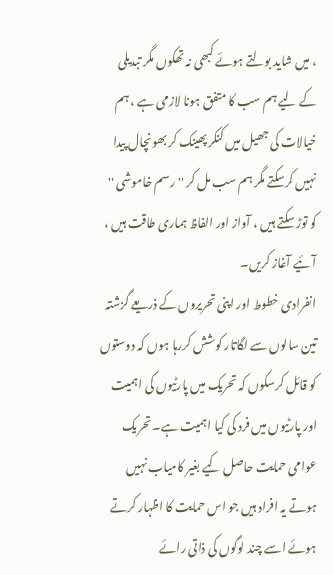، میں شاید بولتے ہوئے کبھی نہ تھکوں مگر تبدیلی کے لیے ہم سب کا متفق ہونا لازمی ہے ، ہم خیالات کی جھیل میں کنکر پھینک کر بھونچال پیدا نہیں کرسکتے مگر ہم سب مل کر '' رسم خاموشی '' کو توڑ سکتے ہیں ، آواز اور الفاظ ہماری طاقت ہیں ، آئیے آغاز کریں۔
انفرادی خطوط اور اپنی تحریروں کے ذریعے گزشتہ تین سالوں سے لگاتار کوشش کررہا ہوں کہ دوستوں کو قائل کرسکوں کہ تحریک میں پارٹیوں کی اہمیت اور پارٹیوں میں فرد کی کیا اہمیت ہے۔ تحریک عوامی حمایت حاصل کیے بغیر کامیاب نہیں ہوتے یہ افراد ہیں جو اس حمایت کا اظہار کرتے ہوئے اسے چند لوگوں کی ذاتی رائے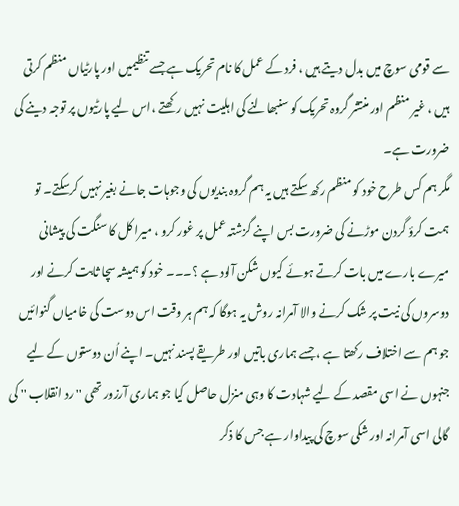سے قومی سوچ میں بدل دیتے ہیں ، فرد کے عمل کا نام تحریک ہے جسے تنظیمیں اور پارٹیاں منظم کرتی ہیں ، غیر منظم اور منتشر گروہ تحریک کو سنبھالنے کی اہلیت نہیں رکھتے ،اس لیے پارٹیوں پر توجہ دینے کی ضرورت ہے۔
مگر ہم کس طرح خود کو منظم رکھ سکتے ہیں یہ ہم گروہ بندیوں کی وجوہات جانے بغیر نہیں کرسکتے۔ تو ہمت کرؤ گردن موڑنے کی ضرورت بس اپنے گزشتہ عمل پر غور کرو ، میرا کل کا سنگت کی پیشانی میرے بارے میں بات کرتے ہوئے کیوں شکن آلود ہے ؟۔۔۔ خود کو ہمیشہ سچا ثابت کرنے اور دوسروں کی نیت پر شک کرنے والا آمرانہ روش یہ ہوگا کہ ہم ہر وقت اس دوست کی خامیاں گنوائیں جو ہم سے اختلاف رکھتا ہے ، جسے ہماری باتیں اور طریقے پسند نہیں۔ اپنے اُن دوستوں کے لیے جنہوں نے اسی مقصد کے لیے شہادت کا وہی منزل حاصل کیا جو ہماری آرزور تھی '' رد انقلاب '' کی گالی اسی آمرانہ اور شکی سوچ کی پیداوار ہے جس کا ذکر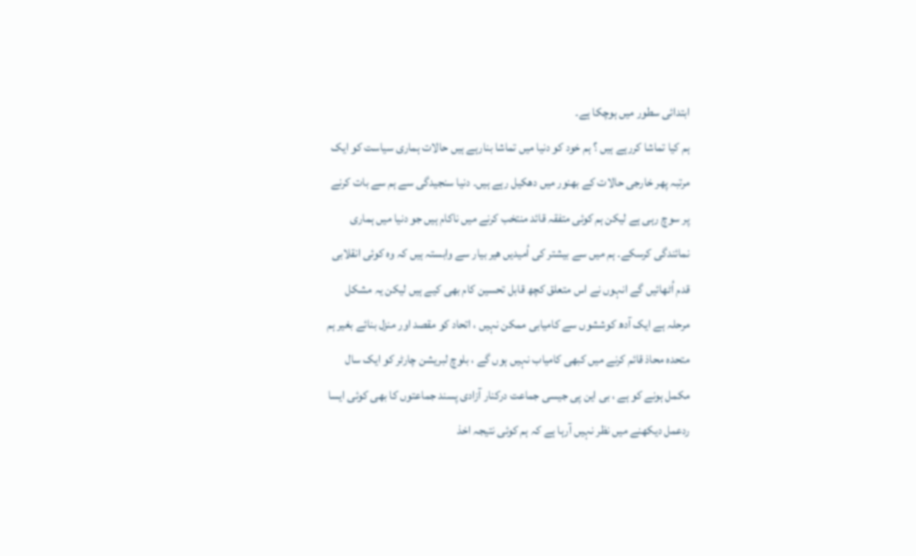ابتدائی سطور میں ہوچکا ہے۔
ہم کیا تماشا کررہے ہیں ؟ ہم خود کو دنیا میں تماشا بنارہے ہیں حالات ہماری سیاست کو ایک مرتبہ پھر خارجی حالات کے بھنور میں دھکیل رہے ہیں۔ دنیا سنجیدگی سے ہم سے بات کرنے پر سوچ رہی ہے لیکن ہم کوئی متفقہ قائد منتخب کرنے میں ناکام ہیں جو دنیا میں ہماری نمائندگی کرسکے۔ ہم میں سے بیشتر کی اُمیدیں ھیر بیار سے وابستہ ہیں کہ وہ کوئی انقلابی قدم اُٹھائیں گے انہوں نے اس متعلق کچھ قابل تحسین کام بھی کیے ہیں لیکن یہ مشکل مرحلہ ہے ایک آدھ کوششوں سے کامیابی ممکن نہیں ، اتحاد کو مقصد اور منزل بنائے بغیر ہم متحدہ محاذ قائم کرنے میں کبھی کامیاب نہیں ہوں گے ، بلوچ لبریشن چارٹر کو ایک سال مکمل ہونے کو ہے ، بی این پی جیسی جماعت درکنار آزادی پسند جماعتوں کا بھی کوئی ایسا ردعمل دیکھنے میں نظر نہیں آرہا ہے کہ ہم کوئی نتیجہ اخذ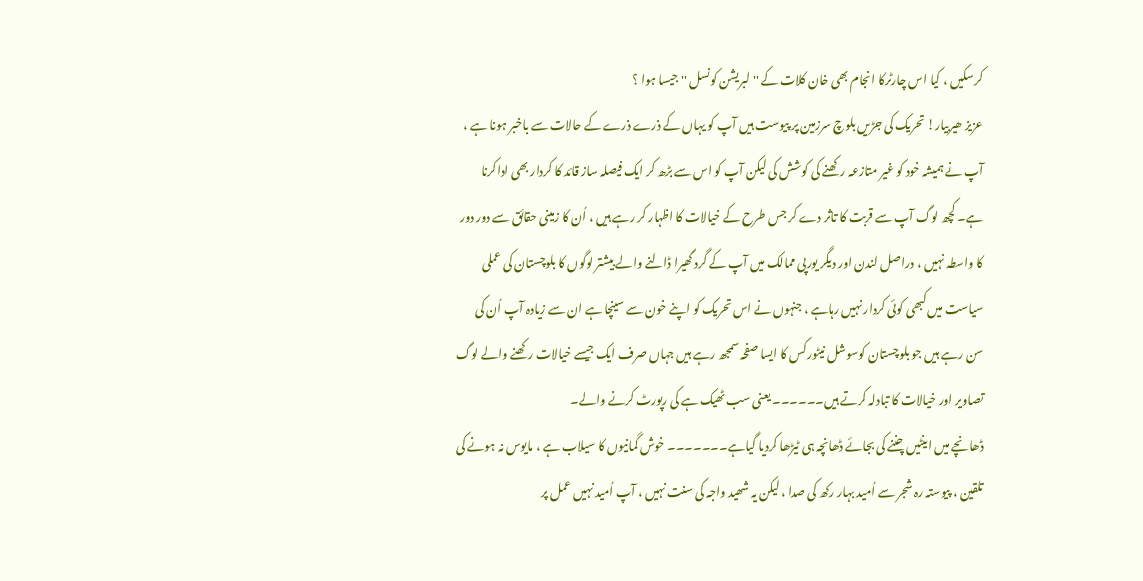کرسکیں ، کیا اس چارٹرکا انجام بھی خان کلات کے '' لبریشن کونسل '' جیسا ہوا ؟
عزیز ھیربیار! تحریک کی جڑیں بلوچ سرزمین پر پیوست ہیں آپ کو یہاں کے ذرے ذرے کے حالات سے باخبر ہونا ہے ، آپ نے ہمیشہ خود کو غیر متازعہ رکھنے کی کوشش کی لیکن آپ کو اس سے بڑھ کر ایک فیصلہ ساز قائد کا کردار بھی اداکرنا ہے۔ کچھ لوگ آپ سے قربت کا تاثر دے کر جس طرح کے خیالات کا اظہار کر رہے ہیں ، اُن کا زمینی حقائق سے دور دور کا واسطہ نہیں ، دراصل لندن اور دیگر یورپی ممالک میں آپ کے گرد گھیرا ڈالنے والے بیشتر لوگوں کا بلوچستان کی عملی سیاست میں کبھی کوئی کردار نہیں رہاہے ، جنہوں نے اس تحریک کو اپنے خون سے سینچا ہے ان سے زیادہ آپ اُن کی سن رہے ہیں جو بلوچستان کوسوشل نیٹورکس کا ایسا صفحہ سمجھ رہے ہیں جہاں صرف ایک جیسے خیالات رکھنے والے لوگ تصاویر اور خیالات کا تبادلہ کرتے ہیں۔۔۔۔۔۔ یعنی سب ٹھیک ہے کی رپورٹ کرنے والے۔
ڈھانچے میں اینٹیں چننے کی بجائے ڈھانچہ ہی ٹیڑھا کردیا گیاہے۔۔۔۔۔۔۔ خوش گمانیوں کا سیلاب ہے ، مایوس نہ ہونے کی تلقین ، پیوستہ رہ شجر سے اُمید بہار رکھ کی صدا ، لیکن یہ شھید واجہ کی سنت نہیں ، آپ اُمید نہیں عمل پر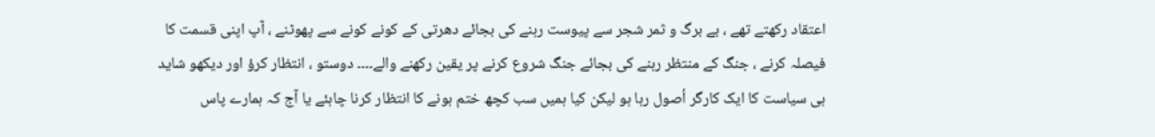اعتقاد رکھتے تھے ، بے برگ و ثمر شجر سے پیوست رہنے کی بجائے دھرتی کے کونے کونے سے پھوٹنے ، آپ اپنی قسمت کا فیصلہ کرنے ، جنگ کے منتظر رہنے کی بجائے جنگ شروع کرنے پر یقین رکھنے والے۔۔۔۔ دوستو ، انتظار کرؤ اور دیکھو شاید ہی سیاست کا ایک کارگر اُصول رہا ہو لیکن کیا ہمیں سب کچھ ختم ہونے کا انتظار کرنا چاہئے یا آج کہ ہمارے پاس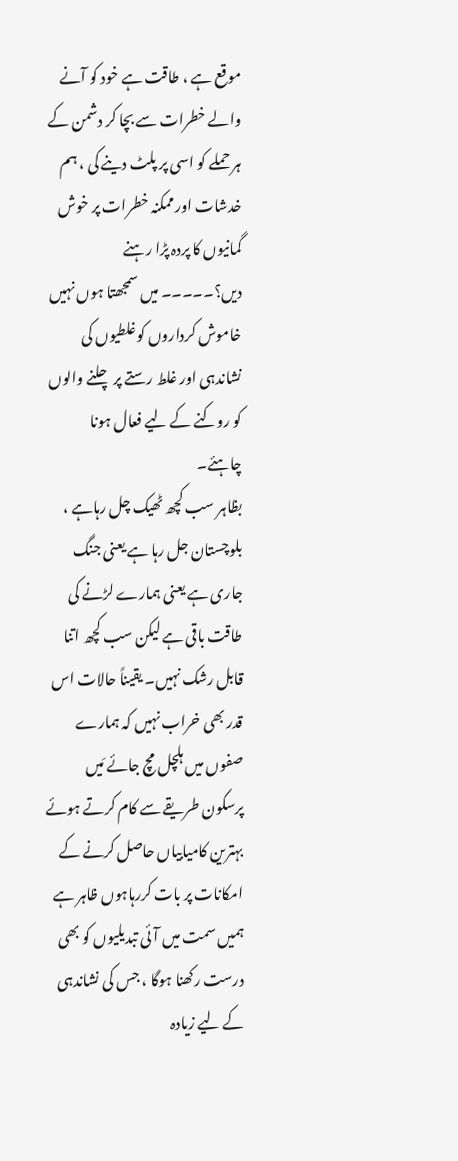موقع ہے ، طاقت ہے خود کو آنے والے خطرات سے بچا کر دشمن کے ہر حملے کو اسی پر پلٹ دینے کی ، ہم خدشات اور ممکنہ خطرات پر خوش گمانیوں کا پردہ پڑا رہنے دیں؟۔۔۔۔۔ میں سمجھتا ہوں نہیں خاموش کرداروں کوغلطیوں کی نشاندہی اور غلط رستے پر چلنے والوں کو روکنے کے لیے فعال ہونا چاہئے۔
بظاہر سب کچھ ٹھیک چل رہاہے ، بلوچستان جل رہا ہے یعنی جنگ جاری ہے یعنی ہمارے لڑنے کی طاقت باقی ہے لیکن سب کچھ اتنا قابل رشک نہیں۔ یقیناً حالات اس قدر بھی خراب نہیں کہ ہمارے صفوں میں ہلچل مچ جائے مَیں پرسکون طریقے سے کام کرتے ہوئے بہترین کامیابیاں حاصل کرنے کے امکانات پر بات کررہاہوں ظاہر ہے ہمیں سمت میں آئی تبدیلیوں کو بھی درست رکھنا ہوگا ، جس کی نشاندہی کے لیے زیادہ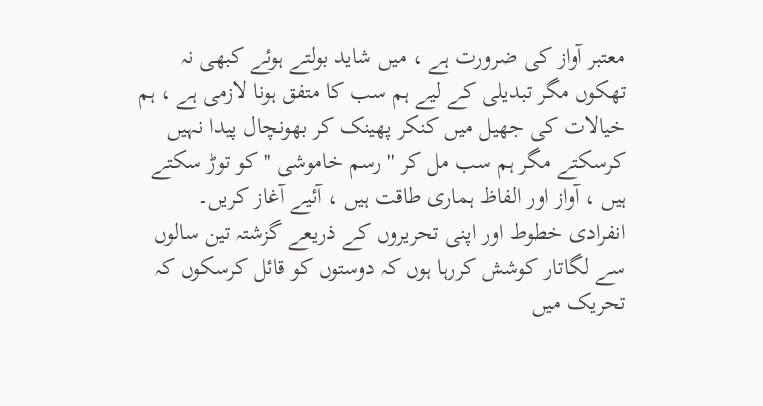معتبر آواز کی ضرورت ہے ، میں شاید بولتے ہوئے کبھی نہ تھکوں مگر تبدیلی کے لیے ہم سب کا متفق ہونا لازمی ہے ، ہم خیالات کی جھیل میں کنکر پھینک کر بھونچال پیدا نہیں کرسکتے مگر ہم سب مل کر '' رسم خاموشی '' کو توڑ سکتے ہیں ، آواز اور الفاظ ہماری طاقت ہیں ، آئیے آغاز کریں۔
انفرادی خطوط اور اپنی تحریروں کے ذریعے گزشتہ تین سالوں سے لگاتار کوشش کررہا ہوں کہ دوستوں کو قائل کرسکوں کہ تحریک میں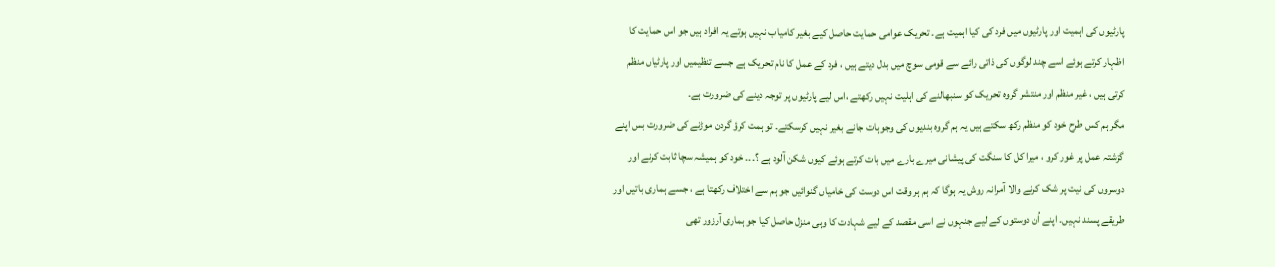پارٹیوں کی اہمیت اور پارٹیوں میں فرد کی کیا اہمیت ہے۔ تحریک عوامی حمایت حاصل کیے بغیر کامیاب نہیں ہوتے یہ افراد ہیں جو اس حمایت کا اظہار کرتے ہوئے اسے چند لوگوں کی ذاتی رائے سے قومی سوچ میں بدل دیتے ہیں ، فرد کے عمل کا نام تحریک ہے جسے تنظیمیں اور پارٹیاں منظم کرتی ہیں ، غیر منظم اور منتشر گروہ تحریک کو سنبھالنے کی اہلیت نہیں رکھتے ،اس لیے پارٹیوں پر توجہ دینے کی ضرورت ہے۔
مگر ہم کس طرح خود کو منظم رکھ سکتے ہیں یہ ہم گروہ بندیوں کی وجوہات جانے بغیر نہیں کرسکتے۔ تو ہمت کرؤ گردن موڑنے کی ضرورت بس اپنے گزشتہ عمل پر غور کرو ، میرا کل کا سنگت کی پیشانی میرے بارے میں بات کرتے ہوئے کیوں شکن آلود ہے ؟۔۔۔ خود کو ہمیشہ سچا ثابت کرنے اور دوسروں کی نیت پر شک کرنے والا آمرانہ روش یہ ہوگا کہ ہم ہر وقت اس دوست کی خامیاں گنوائیں جو ہم سے اختلاف رکھتا ہے ، جسے ہماری باتیں اور طریقے پسند نہیں۔ اپنے اُن دوستوں کے لیے جنہوں نے اسی مقصد کے لیے شہادت کا وہی منزل حاصل کیا جو ہماری آرزور تھی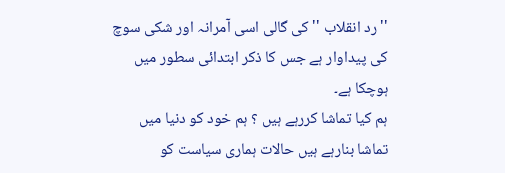'' رد انقلاب '' کی گالی اسی آمرانہ اور شکی سوچ کی پیداوار ہے جس کا ذکر ابتدائی سطور میں ہوچکا ہے۔
ہم کیا تماشا کررہے ہیں ؟ ہم خود کو دنیا میں تماشا بنارہے ہیں حالات ہماری سیاست کو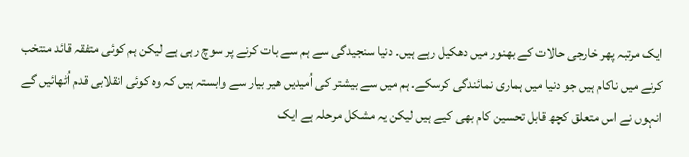ایک مرتبہ پھر خارجی حالات کے بھنور میں دھکیل رہے ہیں۔ دنیا سنجیدگی سے ہم سے بات کرنے پر سوچ رہی ہے لیکن ہم کوئی متفقہ قائد منتخب کرنے میں ناکام ہیں جو دنیا میں ہماری نمائندگی کرسکے۔ ہم میں سے بیشتر کی اُمیدیں ھیر بیار سے وابستہ ہیں کہ وہ کوئی انقلابی قدم اُٹھائیں گے انہوں نے اس متعلق کچھ قابل تحسین کام بھی کیے ہیں لیکن یہ مشکل مرحلہ ہے ایک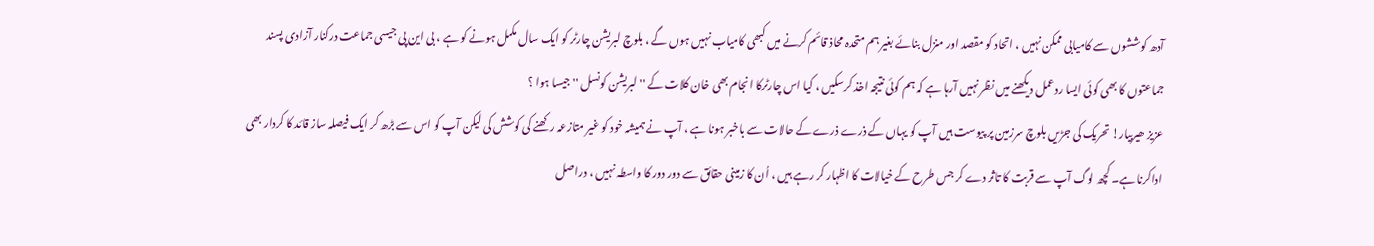آدھ کوششوں سے کامیابی ممکن نہیں ، اتحاد کو مقصد اور منزل بنائے بغیر ہم متحدہ محاذ قائم کرنے میں کبھی کامیاب نہیں ہوں گے ، بلوچ لبریشن چارٹر کو ایک سال مکمل ہونے کو ہے ، بی این پی جیسی جماعت درکنار آزادی پسند جماعتوں کا بھی کوئی ایسا ردعمل دیکھنے میں نظر نہیں آرہا ہے کہ ہم کوئی نتیجہ اخذ کرسکیں ، کیا اس چارٹرکا انجام بھی خان کلات کے '' لبریشن کونسل '' جیسا ہوا ؟
عزیز ھیربیار! تحریک کی جڑیں بلوچ سرزمین پر پیوست ہیں آپ کو یہاں کے ذرے ذرے کے حالات سے باخبر ہونا ہے ، آپ نے ہمیشہ خود کو غیر متازعہ رکھنے کی کوشش کی لیکن آپ کو اس سے بڑھ کر ایک فیصلہ ساز قائد کا کردار بھی اداکرنا ہے۔ کچھ لوگ آپ سے قربت کا تاثر دے کر جس طرح کے خیالات کا اظہار کر رہے ہیں ، اُن کا زمینی حقائق سے دور دور کا واسطہ نہیں ، دراصل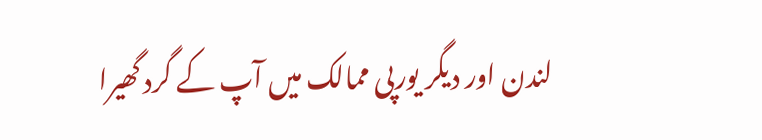لندن اور دیگر یورپی ممالک میں آپ کے گرد گھیرا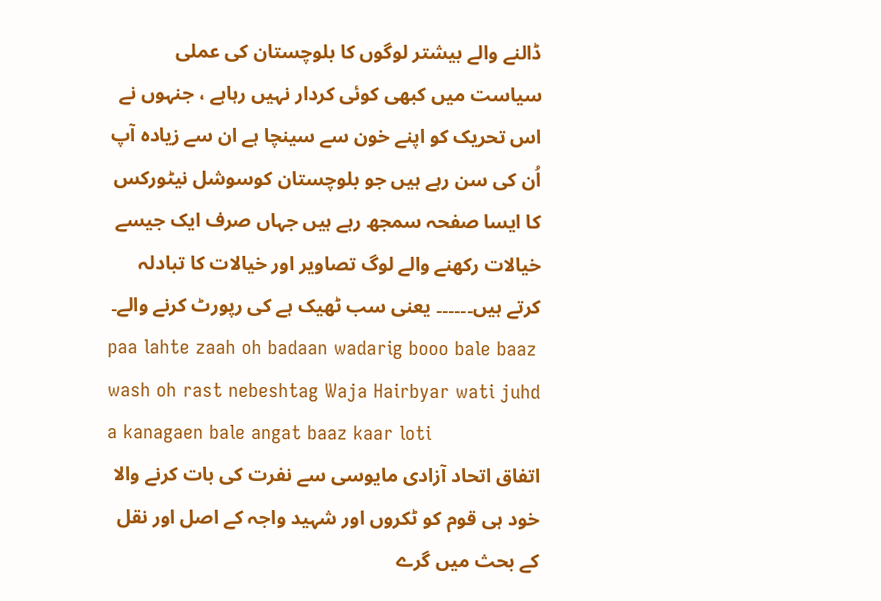ڈالنے والے بیشتر لوگوں کا بلوچستان کی عملی سیاست میں کبھی کوئی کردار نہیں رہاہے ، جنہوں نے اس تحریک کو اپنے خون سے سینچا ہے ان سے زیادہ آپ اُن کی سن رہے ہیں جو بلوچستان کوسوشل نیٹورکس کا ایسا صفحہ سمجھ رہے ہیں جہاں صرف ایک جیسے خیالات رکھنے والے لوگ تصاویر اور خیالات کا تبادلہ کرتے ہیں۔۔۔۔۔۔ یعنی سب ٹھیک ہے کی رپورٹ کرنے والے۔
paa lahte zaah oh badaan wadarig booo bale baaz wash oh rast nebeshtag Waja Hairbyar wati juhd a kanagaen bale angat baaz kaar loti
اتفاق اتحاد آزادی مایوسی سے نفرت کی بات کرنے والا خود ہی قوم کو ٹکروں اور شہید واجہ کے اصل اور نقل کے بحث میں گرے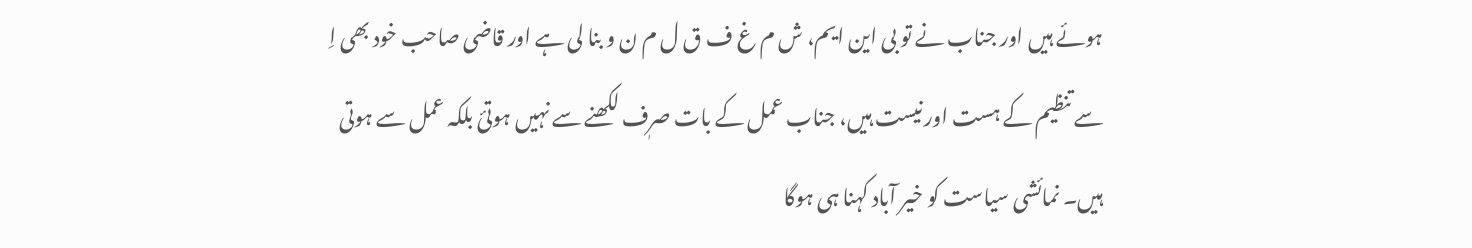ہوئے ہیں اور جناب نے تو بی این ایم، ش م غ ف ق ل م ن و بنا لی ہے اور قاضی صاحب خود بھی اِ سے تنظیم کے ہست اور نیست ہیں، جناب عمل کے بات صرٖف لکھنے سے نہیں ہوتئ بلکہ عمل سے ہوتی ہیں۔ نمائشی سیاست کو خیر آباد کہنا ہی ہوگا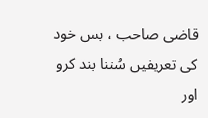قاضی صاحب ، بس خود کی تعریفیں سُننا بند کرو اور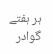ہر ہفتے گوادر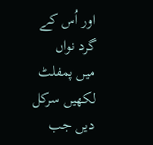اور اُس کے گرد نواں میں پمفلٹ لکھیں سرکل دیں جب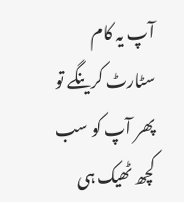آپ یہ کام سٹارٹ کرینگے تو پھر آپ کو سب کچھ ٹھیک ہی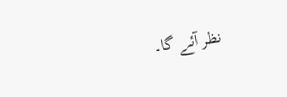نظر آئے گا۔